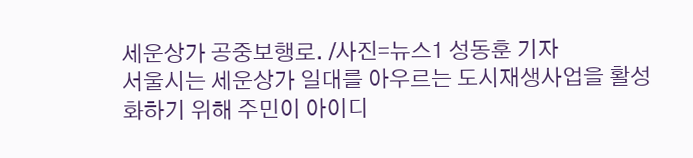세운상가 공중보행로. /사진=뉴스1 성동훈 기자
서울시는 세운상가 일대를 아우르는 도시재생사업을 활성화하기 위해 주민이 아이디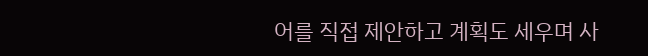어를 직접 제안하고 계획도 세우며 사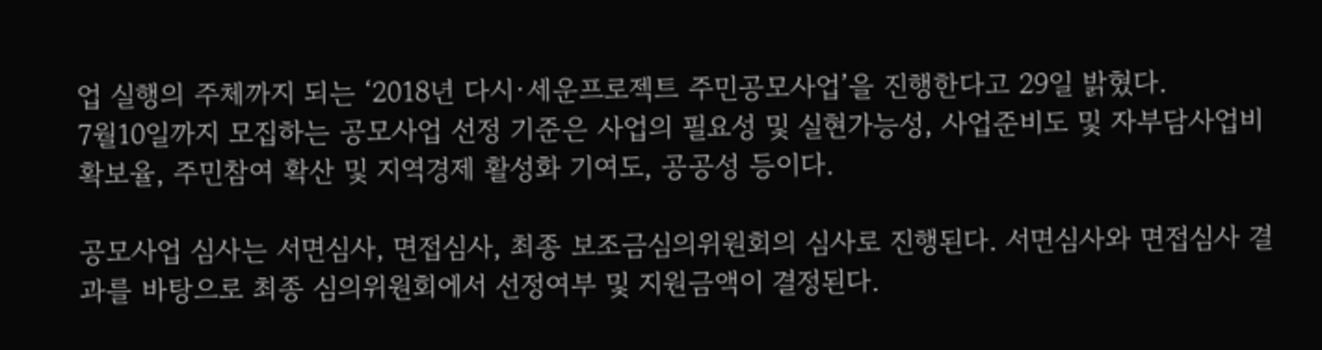업 실행의 주체까지 되는 ‘2018년 다시·세운프로젝트 주민공모사업’을 진행한다고 29일 밝혔다.
7월10일까지 모집하는 공모사업 선정 기준은 사업의 필요성 및 실현가능성, 사업준비도 및 자부담사업비 확보율, 주민참여 확산 및 지역경제 활성화 기여도, 공공성 등이다.

공모사업 심사는 서면심사, 면접심사, 최종 보조금심의위원회의 심사로 진행된다. 서면심사와 면접심사 결과를 바탕으로 최종 심의위원회에서 선정여부 및 지원금액이 결정된다.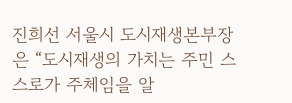진희선 서울시 도시재생본부장은 “도시재생의 가치는 주민 스스로가 주체임을 알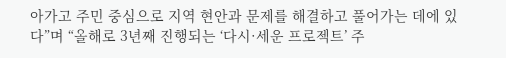아가고 주민 중심으로 지역 현안과 문제를 해결하고 풀어가는 데에 있다”며 “올해로 3년째 진행되는 ‘다시·세운 프로젝트’ 주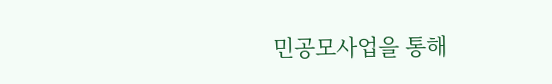민공모사업을 통해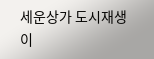세운상가 도시재생이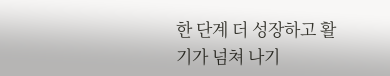한 단계 더 성장하고 활기가 넘쳐 나기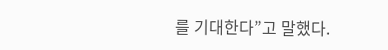를 기대한다”고 말했다.